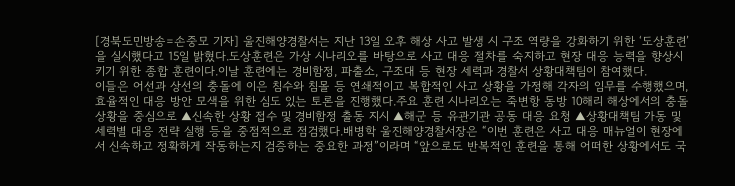[경북도민방송=손중모 기자] 울진해양경찰서는 지난 13일 오후 해상 사고 발생 시 구조 역량을 강화하기 위한 ‘도상훈련’을 실시했다고 15일 밝혔다.도상훈련은 가상 시나리오를 바탕으로 사고 대응 절차를 숙지하고 현장 대응 능력을 향상시키기 위한 종합 훈련이다.이날 훈련에는 경비함정, 파출소, 구조대 등 현장 세력과 경찰서 상황대책팀이 참여했다.
이들은 어선과 상선의 충돌에 이은 침수와 침몰 등 연쇄적이고 복합적인 사고 상황을 가정해 각자의 임무를 수행했으며, 효율적인 대응 방안 모색을 위한 심도 있는 토론을 진행했다.주요 훈련 시나리오는 죽변항 동방 10해리 해상에서의 충돌 상황을 중심으로 ▲신속한 상황 접수 및 경비함정 출동 지시 ▲해군 등 유관기관 공동 대응 요청 ▲상황대책팀 가동 및 세력별 대응 전략 실행 등을 중점적으로 점검했다.배병학 울진해양경찰서장은 “이번 훈련은 사고 대응 매뉴얼이 현장에서 신속하고 정확하게 작동하는지 검증하는 중요한 과정”이라며 “앞으로도 반복적인 훈련을 통해 어떠한 상황에서도 국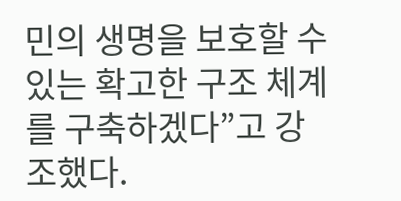민의 생명을 보호할 수 있는 확고한 구조 체계를 구축하겠다”고 강조했다.